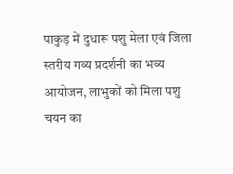पाकुड़ में दुधारू पशु मेला एवं जिला स्तरीय गव्य प्रदर्शनी का भव्य आयोजन, लाभुकों को मिला पशु चयन का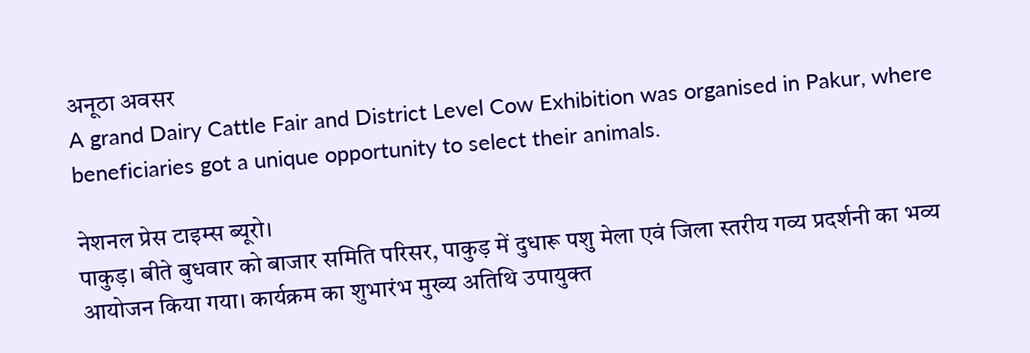अनूठा अवसर
A grand Dairy Cattle Fair and District Level Cow Exhibition was organised in Pakur, where beneficiaries got a unique opportunity to select their animals.

नेशनल प्रेस टाइम्स ब्यूरो।
पाकुड़। बीते बुधवार को बाजार समिति परिसर, पाकुड़ में दुधारू पशु मेला एवं जिला स्तरीय गव्य प्रदर्शनी का भव्य आयोजन किया गया। कार्यक्रम का शुभारंभ मुख्य अतिथि उपायुक्त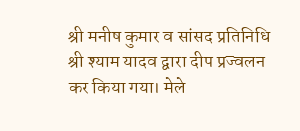श्री मनीष कुमार व सांसद प्रतिनिधि श्री श्याम यादव द्वारा दीप प्रज्वलन कर किया गया। मेले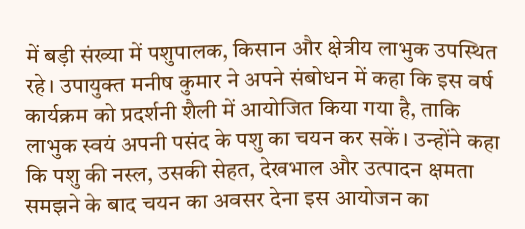में बड़ी संख्या में पशुपालक, किसान और क्षेत्रीय लाभुक उपस्थित रहे। उपायुक्त मनीष कुमार ने अपने संबोधन में कहा कि इस वर्ष कार्यक्रम को प्रदर्शनी शैली में आयोजित किया गया है, ताकि लाभुक स्वयं अपनी पसंद के पशु का चयन कर सकें। उन्होंने कहा कि पशु की नस्ल, उसकी सेहत, देखभाल और उत्पादन क्षमता समझने के बाद चयन का अवसर देना इस आयोजन का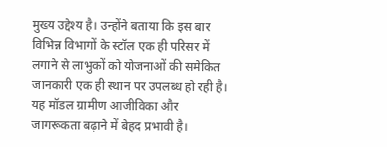मुख्य उद्देश्य है। उन्होंने बताया कि इस बार विभिन्न विभागों के स्टॉल एक ही परिसर में लगाने से लाभुकों को योजनाओं की समेकित जानकारी एक ही स्थान पर उपलब्ध हो रही है। यह मॉडल ग्रामीण आजीविका और जागरूकता बढ़ाने में बेहद प्रभावी है।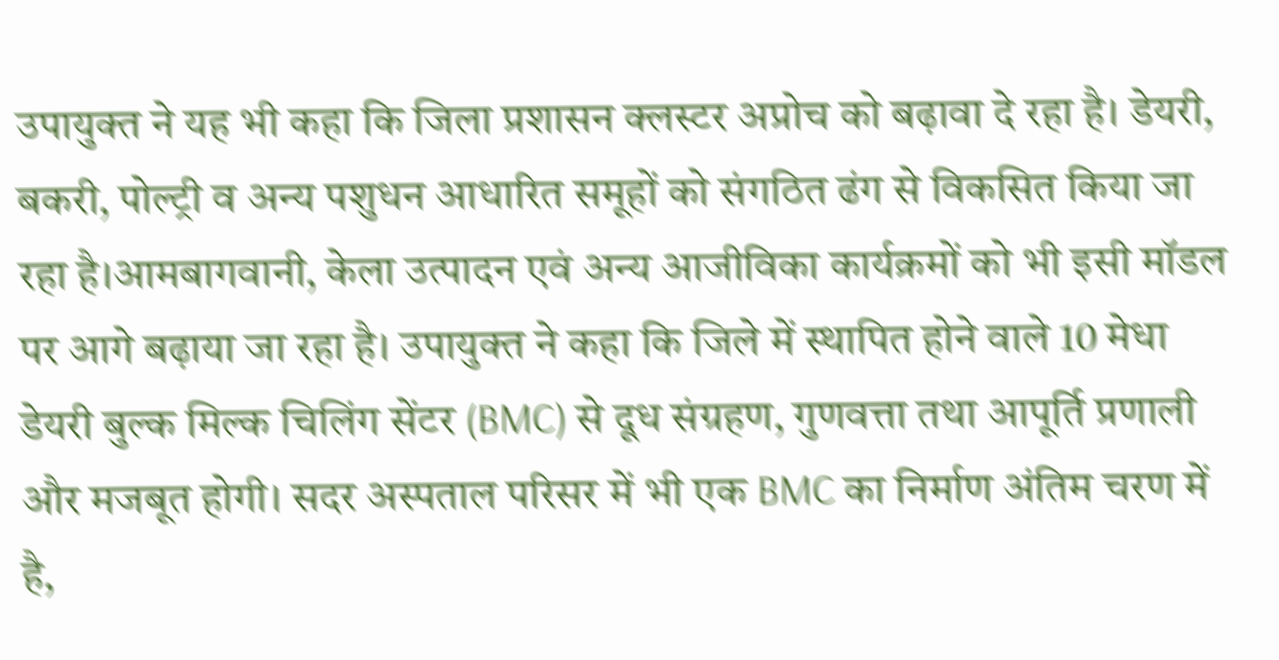उपायुक्त ने यह भी कहा कि जिला प्रशासन क्लस्टर अप्रोच को बढ़ावा दे रहा है। डेयरी, बकरी, पोल्ट्री व अन्य पशुधन आधारित समूहों को संगठित ढंग से विकसित किया जा रहा है।आमबागवानी, केला उत्पादन एवं अन्य आजीविका कार्यक्रमों को भी इसी मॉडल पर आगे बढ़ाया जा रहा है। उपायुक्त ने कहा कि जिले में स्थापित होने वाले 10 मेधा डेयरी बुल्क मिल्क चिलिंग सेंटर (BMC) से दूध संग्रहण, गुणवत्ता तथा आपूर्ति प्रणाली और मजबूत होगी। सदर अस्पताल परिसर में भी एक BMC का निर्माण अंतिम चरण में है,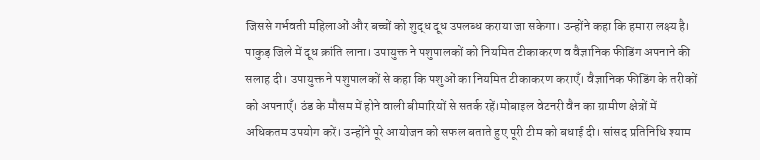जिससे गर्भवती महिलाओं और बच्चों को शुद्ध दूध उपलब्ध कराया जा सकेगा। उन्होंने कहा कि हमारा लक्ष्य है। पाकुड़ जिले में दूध क्रांति लाना। उपायुक्त ने पशुपालकों को नियमित टीकाकरण व वैज्ञानिक फीडिंग अपनाने की सलाह दी। उपायुक्त ने पशुपालकों से कहा कि पशुओं का नियमित टीकाकरण कराएँ। वैज्ञानिक फीडिंग के तरीकों को अपनाएँ। ठंड के मौसम में होने वाली बीमारियों से सतर्क रहें।मोबाइल वेटनरी वैन का ग्रामीण क्षेत्रों में अधिकतम उपयोग करें। उन्होंने पूरे आयोजन को सफल बताते हुए पूरी टीम को बधाई दी। सांसद प्रतिनिधि श्याम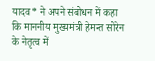यादव* ने अपने संबोधन में कहा कि माननीय मुख्यमंत्री हेमन्त सोरेन के नेतृत्व में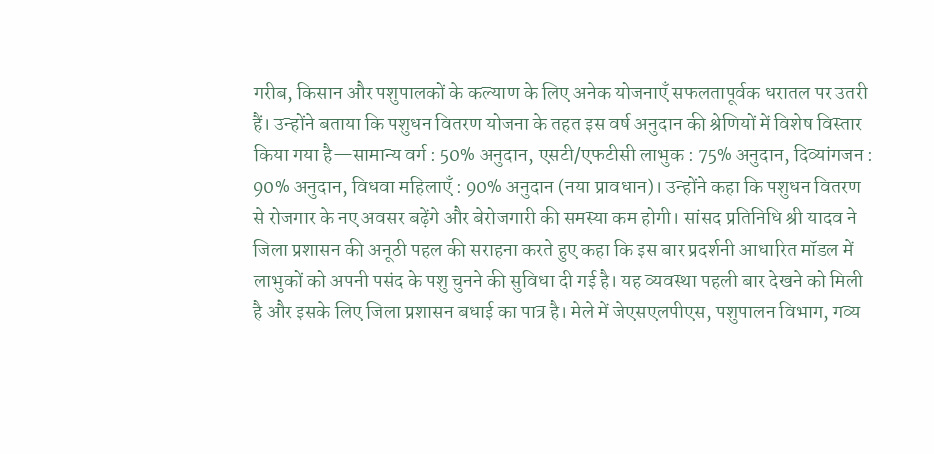गरीब, किसान और पशुपालकों के कल्याण के लिए अनेक योजनाएँ सफलतापूर्वक धरातल पर उतरी हैं। उन्होंने बताया कि पशुधन वितरण योजना के तहत इस वर्ष अनुदान की श्रेणियों में विशेष विस्तार किया गया है—सामान्य वर्ग : 50% अनुदान, एसटी/एफटीसी लाभुक : 75% अनुदान, दिव्यांगजन : 90% अनुदान, विधवा महिलाएँ : 90% अनुदान (नया प्रावधान)। उन्होंने कहा कि पशुधन वितरण से रोजगार के नए अवसर बढ़ेंगे और बेरोजगारी की समस्या कम होगी। सांसद प्रतिनिधि श्री यादव ने जिला प्रशासन की अनूठी पहल की सराहना करते हुए कहा कि इस बार प्रदर्शनी आधारित मॉडल में लाभुकों को अपनी पसंद के पशु चुनने की सुविधा दी गई है। यह व्यवस्था पहली बार देखने को मिली है और इसके लिए जिला प्रशासन बधाई का पात्र है। मेले में जेएसएलपीएस, पशुपालन विभाग, गव्य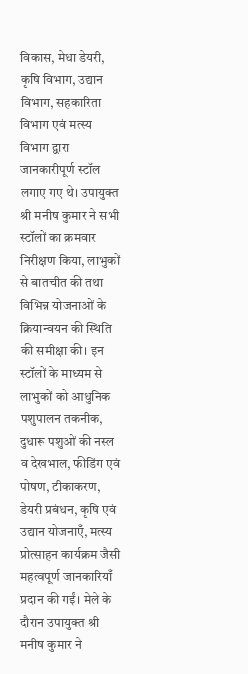विकास, मेधा डेयरी, कृषि विभाग, उद्यान विभाग, सहकारिता विभाग एवं मत्स्य विभाग द्वारा जानकारीपूर्ण स्टॉल लगाए गए थे। उपायुक्त श्री मनीष कुमार ने सभी स्टॉलों का क्रमवार निरीक्षण किया, लाभुकों से बातचीत की तथा विभिन्न योजनाओं के क्रियान्वयन की स्थिति की समीक्षा की। इन स्टॉलों के माध्यम से लाभुकों को आधुनिक पशुपालन तकनीक, दुधारू पशुओं की नस्ल व देखभाल, फीडिंग एवं पोषण, टीकाकरण, डेयरी प्रबंधन, कृषि एवं उद्यान योजनाएँ, मत्स्य प्रोत्साहन कार्यक्रम जैसी महत्वपूर्ण जानकारियाँ प्रदान की गईं। मेले के दौरान उपायुक्त श्री मनीष कुमार ने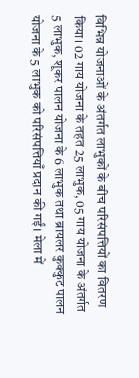विभिन्न योजनाओं के अंतर्गत लाभुकों के बीच परिसंपत्तियों का वितरण किया। 02 गाय योजना के तहत 25 लाभुक, 05 गाय योजना के अंतर्गत 5 लाभुक, शूकर पालन योजना के 6 लाभुक तथा ब्रायलर कुक्कुट पालन योजना के 5 लाभुक को परिसंपत्तियाँ प्रदान की गईं। मेला में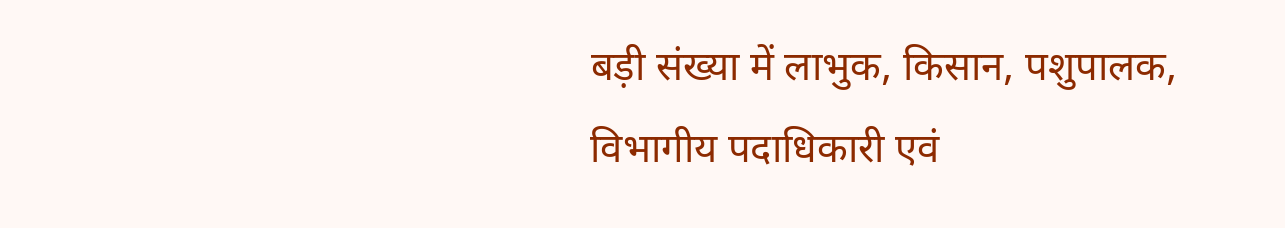बड़ी संख्या में लाभुक, किसान, पशुपालक, विभागीय पदाधिकारी एवं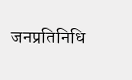जनप्रतिनिधि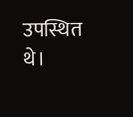उपस्थित थे।